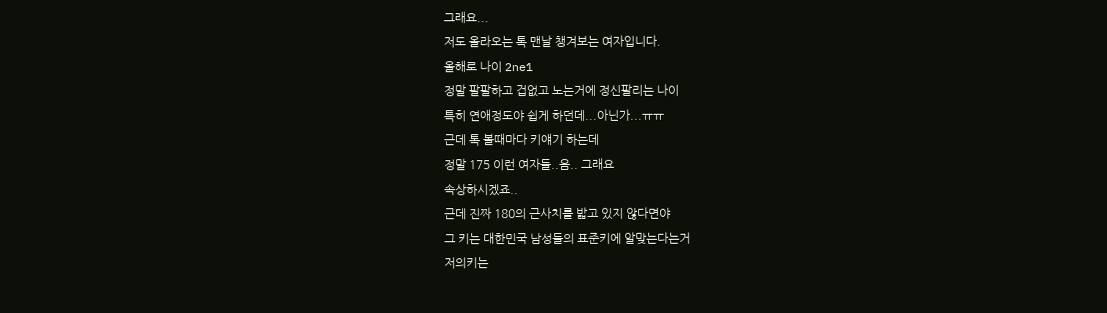그래요...
저도 올라오는 톡 맨날 챙겨보는 여자입니다.
올해로 나이 2ne1
정말 팔팔하고 겁없고 노는거에 정신팔리는 나이
특히 연애정도야 쉽게 하던데...아닌가...ㅠㅠ
근데 톡 볼때마다 키얘기 하는데
정말 175 이런 여자들..음.. 그래요
속상하시겠죠..
근데 진짜 180의 근사치를 밟고 있지 않다면야
그 키는 대한민국 남성들의 표준키에 알맞는다는거
저의키는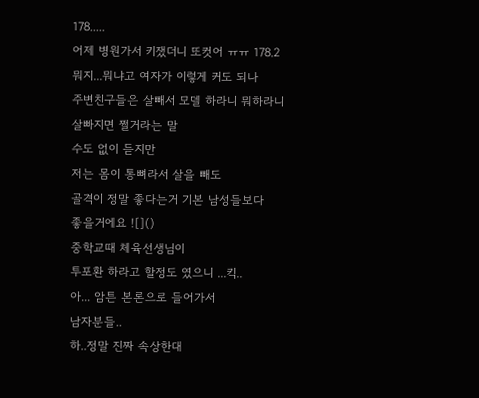178.....
어제 병원가서 키쟀더니 또컷어 ㅠㅠ 178.2
뭐지...뭐냐고 여자가 이렇게 커도 되나
주변친구들은 살빼서 모델 하라니 뭐하라니
살빠지면 쩔거라는 말
수도 없이 듣지만
저는 몸이 통뼈라서 살을 빼도
골격이 정말 좋다는거 기본 남성들보다
좋을거에요 ![]()
중학교때 체육선생님이
투포환 하라고 할정도 였으니 ...킥..
아... 암튼 본론으로 들어가서
남자분들..
하..정말 진짜 속상한대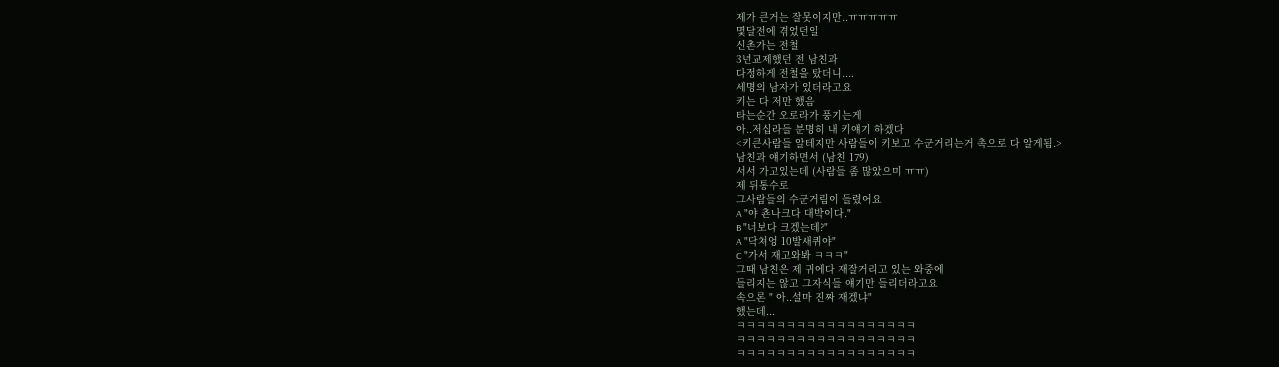제가 큰거는 잘못이지만..ㅠㅠㅠㅠㅠ
몇달전에 겪었던일
신촌가는 전철
3년교제했던 전 남친과
다정하게 전철을 탔더니....
세명의 남자가 있더라고요
키는 다 저만 했음
타는순간 오로라가 풍기는게
아..저십라들 분명히 내 키얘기 하겠다
<키큰사람들 알테지만 사람들이 키보고 수군거리는거 촉으로 다 알게됨.>
남친과 얘기하면서 (남친 179)
서서 가고있는데 (사람들 좀 많았으미 ㅠㅠ)
제 뒤통수로
그사람들의 수군거림이 들렸어요
A "야 쵼나크다 대박이다."
B "너보다 크겠는데?"
A "닥쳐엉 10발새퀴야"
C "가서 재고와봐 ㅋㅋㅋ"
그때 남친은 제 귀에다 재잘거리고 있는 와중에
들리지는 않고 그자식들 얘기만 들리더라고요
속으론 " 아..설마 진짜 재겠냐"
했는데...
ㅋㅋㅋㅋㅋㅋㅋㅋㅋㅋㅋㅋㅋㅋㅋㅋㅋㅋ
ㅋㅋㅋㅋㅋㅋㅋㅋㅋㅋㅋㅋㅋㅋㅋㅋㅋㅋ
ㅋㅋㅋㅋㅋㅋㅋㅋㅋㅋㅋㅋㅋㅋㅋㅋㅋㅋ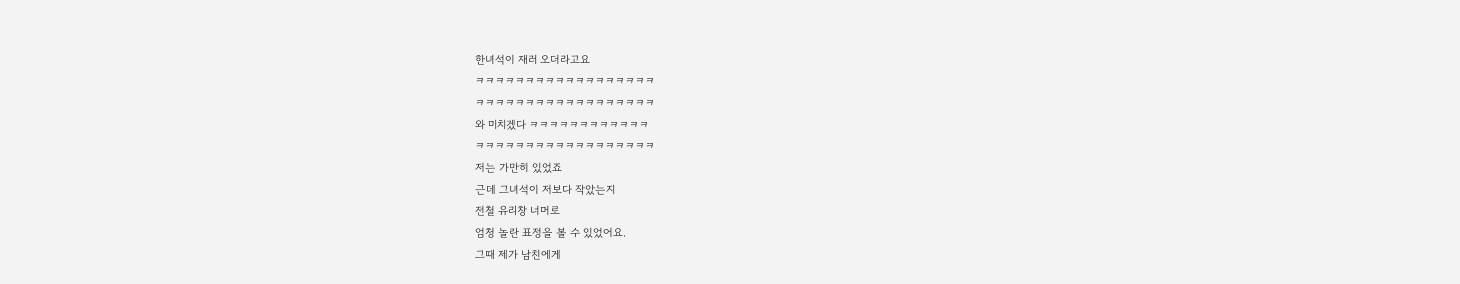한녀석이 재러 오더라고요
ㅋㅋㅋㅋㅋㅋㅋㅋㅋㅋㅋㅋㅋㅋㅋㅋㅋㅋ
ㅋㅋㅋㅋㅋㅋㅋㅋㅋㅋㅋㅋㅋㅋㅋㅋㅋㅋ
와 미치겠다 ㅋㅋㅋㅋㅋㅋㅋㅋㅋㅋㅋㅋ
ㅋㅋㅋㅋㅋㅋㅋㅋㅋㅋㅋㅋㅋㅋㅋㅋㅋㅋ
저는 가만히 있었죠
근데 그녀석이 저보다 작았는지
전철 유리창 너머로
엄청 놀란 표정을 볼 수 있었어요.
그때 제가 남친에게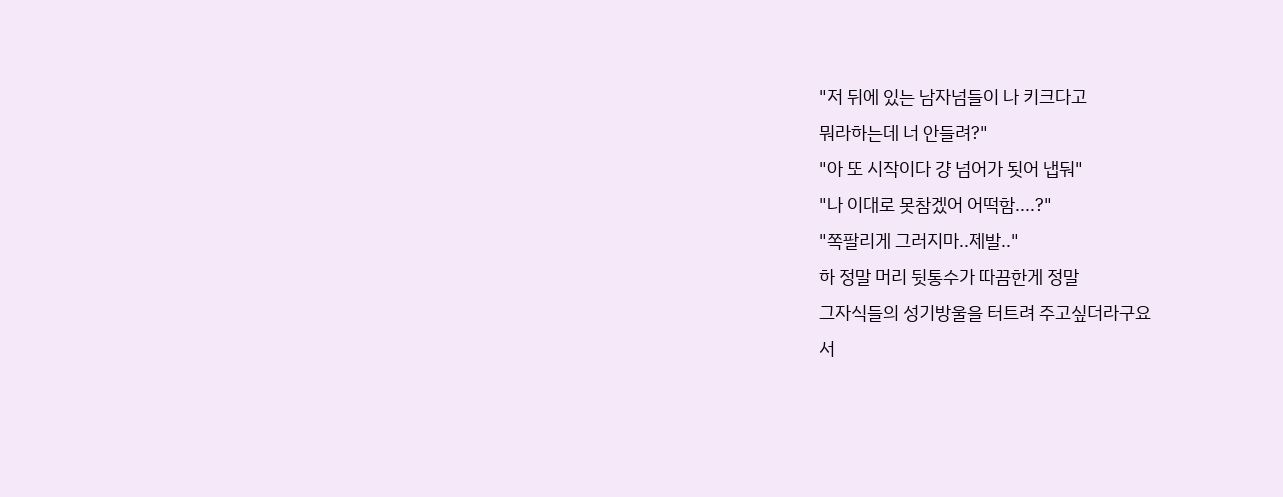"저 뒤에 있는 남자넘들이 나 키크다고
뭐라하는데 너 안들려?"
"아 또 시작이다 걍 넘어가 됫어 냅둬"
"나 이대로 못참겠어 어떡함....?"
"쪽팔리게 그러지마..제발.."
하 정말 머리 뒷통수가 따끔한게 정말
그자식들의 성기방울을 터트려 주고싶더라구요
서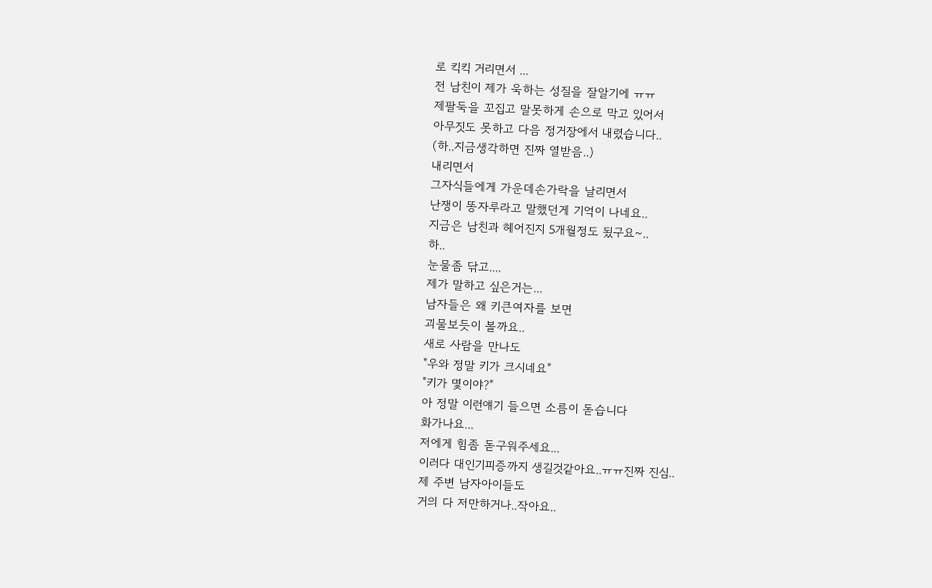로 킥킥 거리면서 ...
전 남친이 제가 욱하는 성질을 잘알기에 ㅠㅠ
제팔둑을 꼬집고 말못하게 손으로 막고 있어서
아무짓도 못하고 다음 정거장에서 내렸습니다..
(하..지금생각하면 진짜 열받음..)
내리면서
그자식들에게 가운데손가락을 날리면서
난쟁이 똥자루라고 말했던게 기억이 나네요..
지금은 남친과 헤어진지 5개월정도 됬구요~..
하..
눈물좀 닦고....
제가 말하고 싶은거는...
남자들은 왜 키큰여자를 보면
괴물보듯이 볼까요..
새로 사람을 만나도
"우와 정말 키가 크시네요"
"키가 몇이야?"
아 정말 이런얘기 들으면 소름이 돋습니다
화가나요...
저에게 힘좀 돋구워주세요...
이러다 대인기피증까지 생길것같아요..ㅠㅠ진짜 진심..
제 주변 남자아이들도
거의 다 저만하거나..작아요..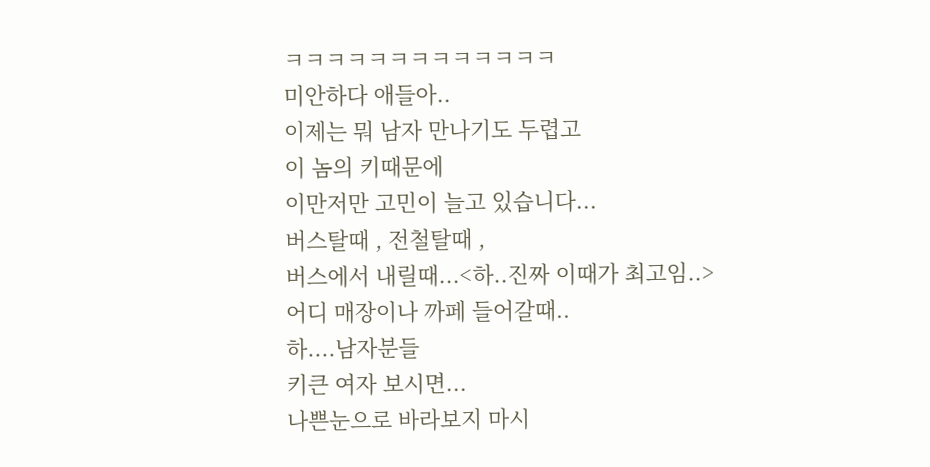ㅋㅋㅋㅋㅋㅋㅋㅋㅋㅋㅋㅋㅋ
미안하다 애들아..
이제는 뭐 남자 만나기도 두렵고
이 놈의 키때문에
이만저만 고민이 늘고 있습니다...
버스탈때 , 전철탈때 ,
버스에서 내릴때...<하..진짜 이때가 최고임..>
어디 매장이나 까페 들어갈때..
하....남자분들
키큰 여자 보시면...
나쁜눈으로 바라보지 마시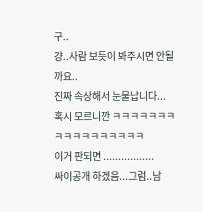구..
걍..사람 보듯이 봐주시면 안될까요..
진짜 속상해서 눈물납니다...
혹시 모르니깐 ㅋㅋㅋㅋㅋㅋㅋㅋㅋㅋㅋㅋㅋㅋㅋㅋㅋ
이거 판되면 .................
싸이공개 하겠음...그럼..남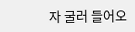자 굴러 들어오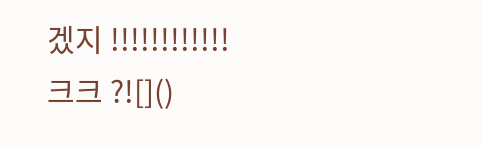겠지 !!!!!!!!!!!! 크크 ?![]()